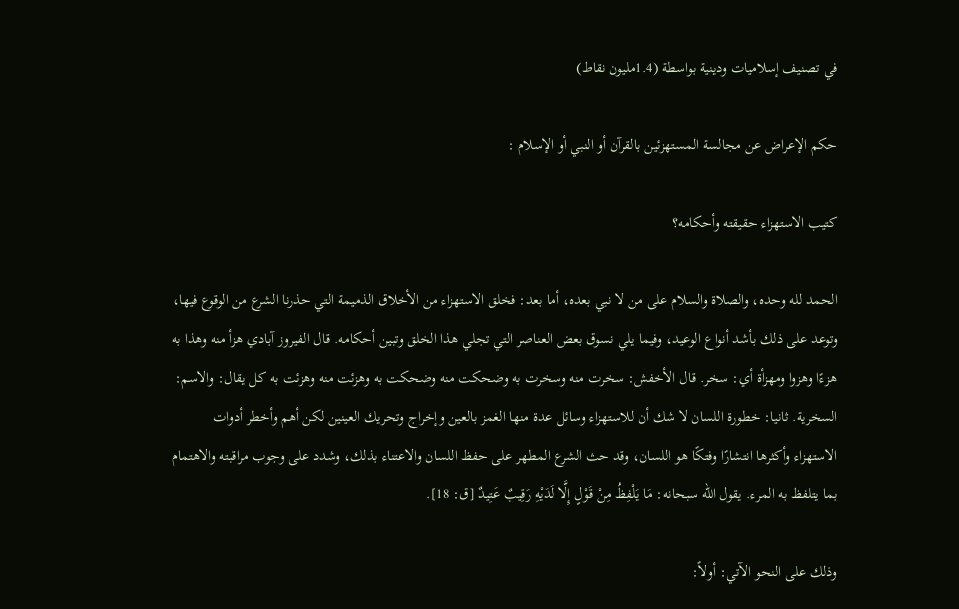في تصنيف إسلاميات ودينية بواسطة (1.4مليون نقاط)

حكم الإعراض عن مجالسة المستهزئين بالقرآن أو النبي أو الإسلام :

كتيب الاستهزاء حقيقته وأحكامه؟

الحمد لله وحده، والصلاة والسلام على من لا نبي بعده، أما بعد: فخلق الاستهزاء من الأخلاق الذميمة التي حذرنا الشرع من الوقوع فيها، وتوعد على ذلك بأشد أنواع الوعيد، وفيما يلي نسوق بعض العناصر التي تجلي هذا الخلق وتبين أحكامه. قال الفيروز آبادي هزأ منه وهذا به هزءًا وهزوا ومهزأة أي: سخر. قال الأخفش: سخرت منه وسخرت به وضحكت منه وضحكت به وهزئت منه وهزئت به كل يقال: والاسم: السخرية. ثانيا: خطورة اللسان لا شك أن للاستهزاء وسائل عدة منها الغمز بالعين وإخراج وتحريك العينين لكن أهم وأخطر أدوات الاستهزاء وأكثرها انتشارًا وفتكًا هو اللسان، وقد حث الشرع المطهر على حفظ اللسان والاعتناء بذلك، وشدد على وجوب مراقبته والاهتمام بما يتلفظ به المرء. يقول الله سبحانه: مَا يَلْفِظُ مِنْ قَوْلٍ إِلَّا لَدَيْهِ رَقِيبٌ عَتِيدٌ [ق: 18].

وذلك على النحو الآتي: أولاً: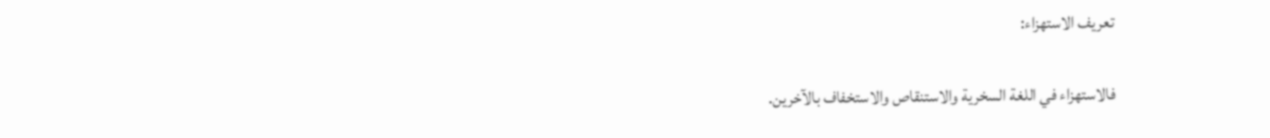تعريف الاستهزاء:

فالاستهزاء في اللغة السخرية والاستنقاص والاستخفاف بالآخرين.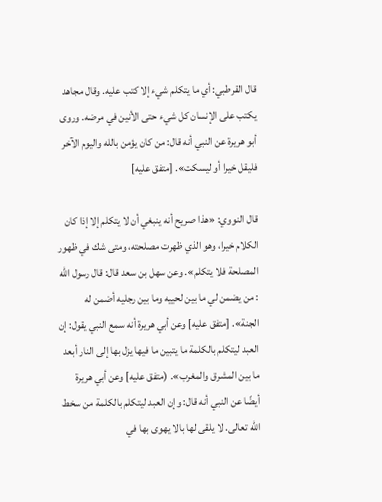قال القرطبي: أي ما يتكلم شيء إلا كتب عليه. وقال مجاهد يكتب على الإنسان كل شيء حتى الأنين في مرضه. وروى أبو هريرة عن النبي أنه قال: من كان يؤمن بالله واليوم الآخر فليقل خيرا أو ليسكت». [متفق عليه]

قال النووي: «هذا صريح أنه ينبغي أن لا يتكلم إلا إذا كان الكلام خيرا، وهو الذي ظهرت مصلحته، ومتى شك في ظهور المصلحة فلا يتكلم». وعن سهل بن سعد قال: قال رسول الله : من يضمن لي ما بين لحييه وما بين رجليه أضمن له الجنة». [متفق عليه] وعن أبي هريرة أنه سمع النبي يقول: إن العبد ليتكلم بالكلمة ما يتبين ما فيها يزل بها إلى النار أبعد ما بين المشرق والمغرب». (متفق عليه] وعن أبي هريرة أيضًا عن النبي أنه قال: وإن العبد ليتكلم بالكلمة من سخط الله تعالى. لا يلقى لها بالا يهوى بها في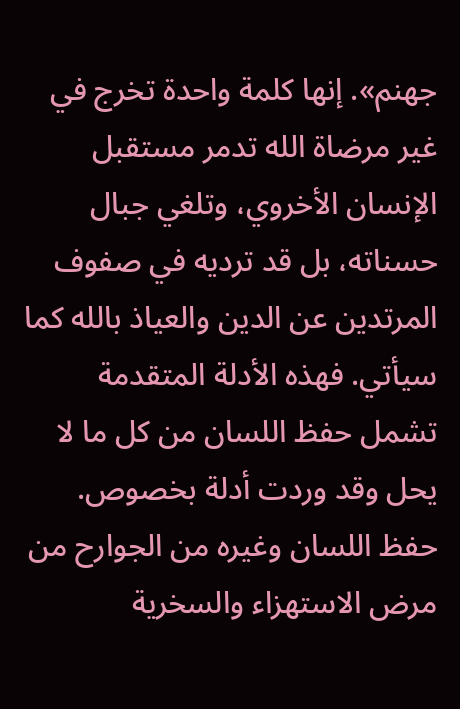جهنم». إنها كلمة واحدة تخرج في غير مرضاة الله تدمر مستقبل الإنسان الأخروي، وتلغي جبال حسناته، بل قد ترديه في صفوف المرتدين عن الدين والعياذ بالله كما سيأتي. فهذه الأدلة المتقدمة تشمل حفظ اللسان من كل ما لا يحل وقد وردت أدلة بخصوص. حفظ اللسان وغيره من الجوارح من مرض الاستهزاء والسخرية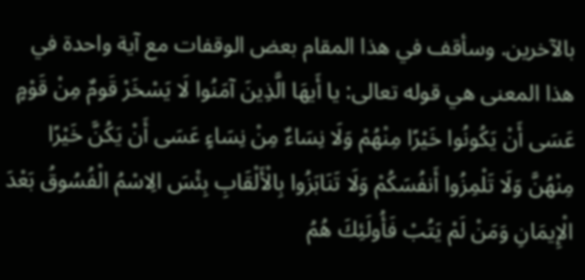بالآخرين. وسأقف في هذا المقام بعض الوقفات مع آية واحدة في هذا المعنى هي قوله تعالى: يا أَيهَا الَّذِينَ آمَنُوا لَا يَسْخَرْ قَومٌ مِنْ قَوْمٍ عَسَى أَنْ يَكُونُوا خَيْرًا مِنْهُمْ وَلَا نِسَاءٌ مِنْ نِسَاءٍ عَسَى أَنْ يَكُنَّ خَيْرًا مِنْهُنَّ وَلَا تَلْمِزُوا أَنفُسَكُمْ وَلَا تَنَابَزُوا بِالْأَلْقَابِ بِئْسَ الِاسْمُ الْفُسُوقُ بَعْدَ الْإِيمَانِ وَمَنْ لَمْ يَتُبْ فَأُولَئِكَ هُمُ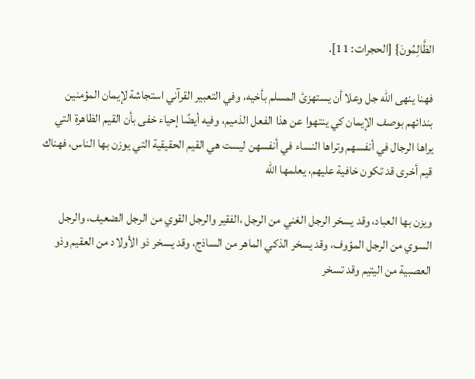الظَّالِمُونَ} [الحجرات: 11].

فهنا ينهى الله جل وعلا أن يستهزئ المسلم بأخيه، وفي التعبير القرآني استجاشة لإيمان المؤمنين بندائهم بوصف الإيمان كي ينتهوا عن هذا الفعل الذميم، وفيه أيضًا إحياء خفى بأن القيم الظاهرة التي يراها الرجال في أنفسهم وتراها النساء في أنفسهن ليست هي القيم الحقيقية التي يوزن بها الناس، فهناك قيم أخرى قد تكون خافية عليهم، يعلمها الله

ويزن بها العباد، وقد يسخر الرجل الغني من الرجل ،الفقير والرجل القوي من الرجل الضعيف، والرجل السوي من الرجل المؤوف، وقد يسخر الذكي الماهر من الساذج، وقد يسخر ذو الأولاد من العقيم وذو العصبية من اليتيم وقد تسخر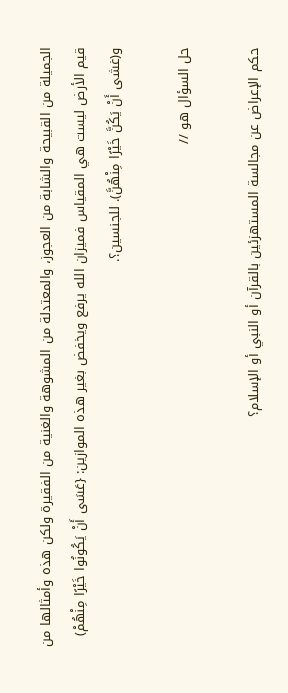الجميلة من القبيحة والشابة من العجوز، والمعتدلة من المشوهة والغنية من الفقيرة ولكن هذه وأمثالها من قيم الأرض ليست هي المقياس فميزان الله يرفع ويخفض بغير هذه الموازين: {عَسَى أَنْ يَكُونُوا خَيْرًا مِنْهُمْ) و(غشى أَنْ يَكُنَّ خَيْرًا مِنْهُنَّ). للجنسين؟.

حل السؤال هو //

حكم الإعراض عن مجالسة المستهزئين بالقرآن أو النبي أو الإسلام؟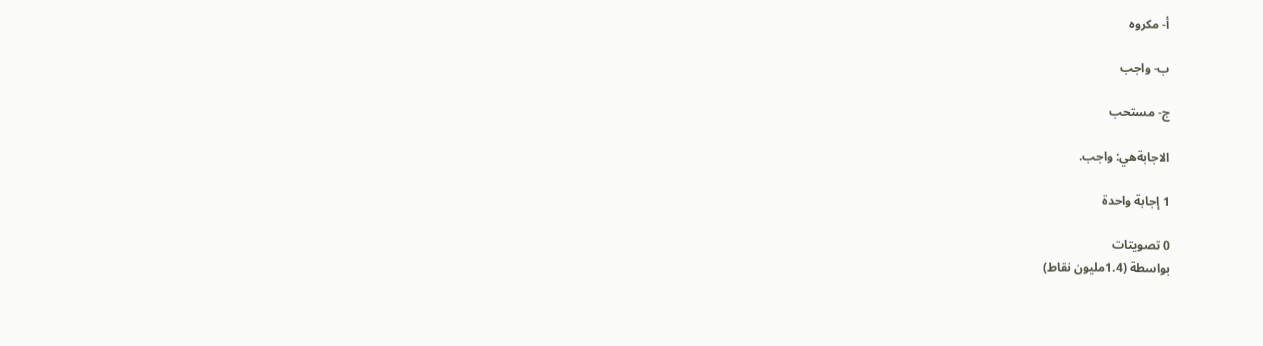أ- مكروه

ب- واجب

ج- مستحب

الاجابةهي: واجب.

1 إجابة واحدة

0 تصويتات
بواسطة (1.4مليون نقاط)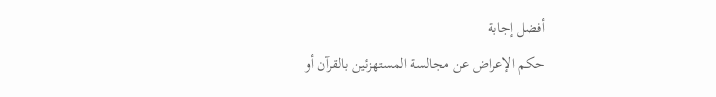أفضل إجابة
حكم الإعراض عن مجالسة المستهزئين بالقرآن أو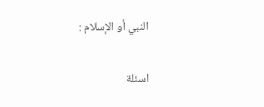النبي أو الإسلام :

اسئلة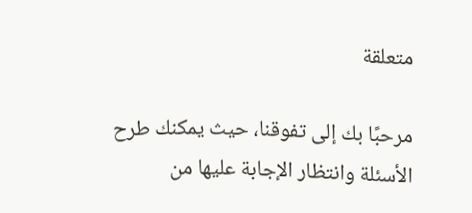متعلقة

مرحبًا بك إلى تفوقنا، حيث يمكنك طرح الأسئلة وانتظار الإجابة عليها من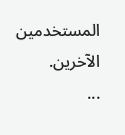المستخدمين الآخرين.
...